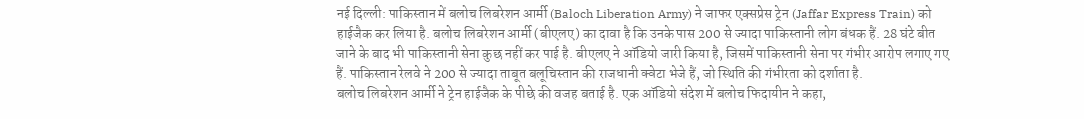नई दिल्ली: पाकिस्तान में बलोच लिबरेशन आर्मी (Baloch Liberation Army) ने जाफर एक्सप्रेस ट्रेन (Jaffar Express Train) को हाईजैक कर लिया है. बलोच लिबरेशन आर्मी (बीएलए) का दावा है कि उनके पास 200 से ज्यादा पाकिस्तानी लोग बंधक हैं. 28 घंटे बीत जाने के बाद भी पाकिस्तानी सेना कुछ नहीं कर पाई है. बीएलए ने ऑडियो जारी किया है, जिसमें पाकिस्तानी सेना पर गंभीर आरोप लगाए गए हैं. पाकिस्तान रेलवे ने 200 से ज्यादा ताबूत बलूचिस्तान की राजधानी क्वेटा भेजे हैं, जो स्थिति की गंभीरता को दर्शाता है.
बलोच लिबरेशन आर्मी ने ट्रेन हाईजैक के पीछे की वजह बताई है. एक ऑडियो संदेश में बलोच फिदायीन ने कहा,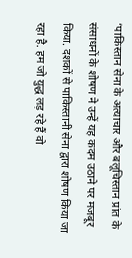‘पाकिस्तान सेना के अत्याचार और बलूचिस्तान प्रांत के संसाधनों के शोषण ने उन्हें यह कदम उठाने पर मजबूर किया. दशकों से पाकिस्तानी सेना द्वारा शोषण किया जा रहा है. हम जो युद्ध लड़ रहे हैं वो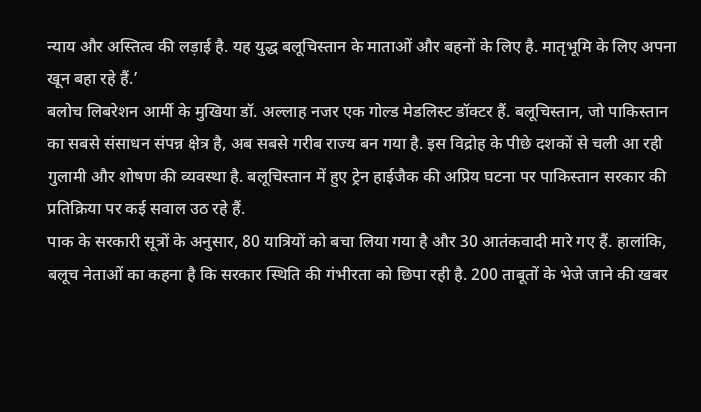न्याय और अस्तित्व की लड़ाई है. यह युद्ध बलूचिस्तान के माताओं और बहनों के लिए है. मातृभूमि के लिए अपना खून बहा रहे हैं.’
बलोच लिबरेशन आर्मी के मुखिया डॉ. अल्लाह नजर एक गोल्ड मेडलिस्ट डॉक्टर हैं. बलूचिस्तान, जो पाकिस्तान का सबसे संसाधन संपन्न क्षेत्र है, अब सबसे गरीब राज्य बन गया है. इस विद्रोह के पीछे दशकों से चली आ रही गुलामी और शोषण की व्यवस्था है. बलूचिस्तान में हुए ट्रेन हाईजैक की अप्रिय घटना पर पाकिस्तान सरकार की प्रतिक्रिया पर कई सवाल उठ रहे हैं.
पाक के सरकारी सूत्रों के अनुसार, 80 यात्रियों को बचा लिया गया है और 30 आतंकवादी मारे गए हैं. हालांकि, बलूच नेताओं का कहना है कि सरकार स्थिति की गंभीरता को छिपा रही है. 200 ताबूतों के भेजे जाने की खबर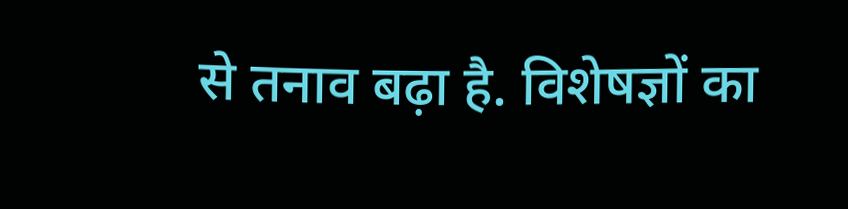से तनाव बढ़ा है. विशेषज्ञों का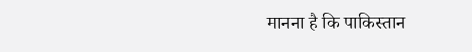मानना है कि पाकिस्तान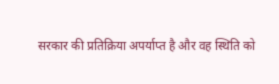सरकार की प्रतिक्रिया अपर्याप्त है और वह स्थिति को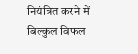नियंत्रित करने में बिल्कुल विफल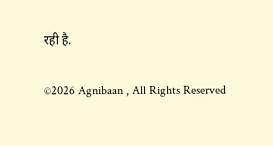रही है.

©2026 Agnibaan , All Rights Reserved